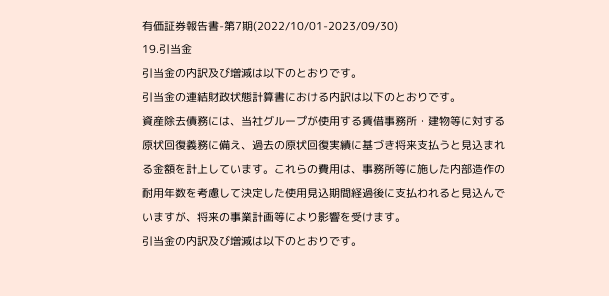有価証券報告書-第7期(2022/10/01-2023/09/30)
19.引当金
引当金の内訳及び増減は以下のとおりです。
引当金の連結財政状態計算書における内訳は以下のとおりです。
資産除去債務には、当社グループが使用する賃借事務所・建物等に対する原状回復義務に備え、過去の原状回復実績に基づき将来支払うと見込まれる金額を計上しています。これらの費用は、事務所等に施した内部造作の耐用年数を考慮して決定した使用見込期間経過後に支払われると見込んでいますが、将来の事業計画等により影響を受けます。
引当金の内訳及び増減は以下のとおりです。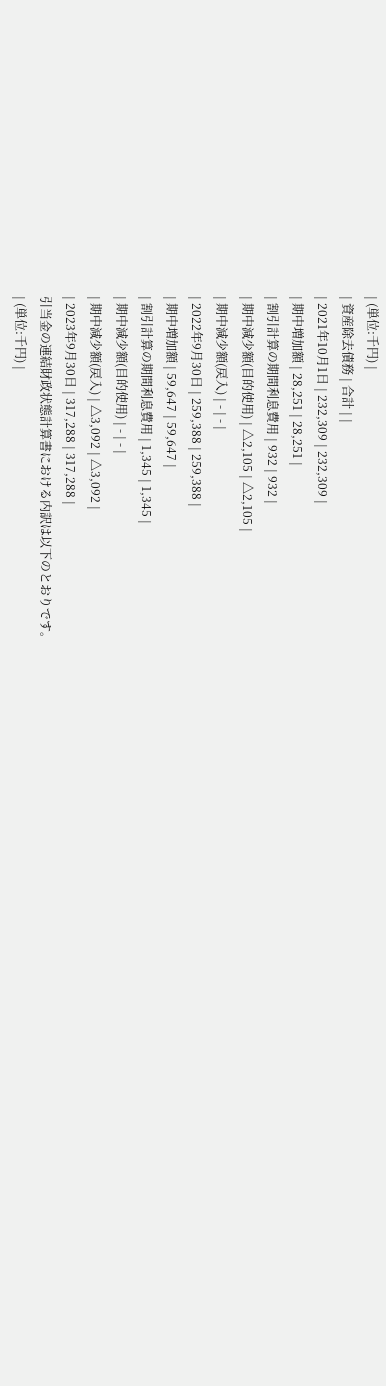| (単位:千円) |
| 資産除去債務 | 合計 | |
| 2021年10月1日 | 232,309 | 232,309 |
| 期中増加額 | 28,251 | 28,251 |
| 割引計算の期間利息費用 | 932 | 932 |
| 期中減少額(目的使用) | △2,105 | △2,105 |
| 期中減少額(戻入) | - | - |
| 2022年9月30日 | 259,388 | 259,388 |
| 期中増加額 | 59,647 | 59,647 |
| 割引計算の期間利息費用 | 1,345 | 1,345 |
| 期中減少額(目的使用) | - | - |
| 期中減少額(戻入) | △3,092 | △3,092 |
| 2023年9月30日 | 317,288 | 317,288 |
引当金の連結財政状態計算書における内訳は以下のとおりです。
| (単位:千円) |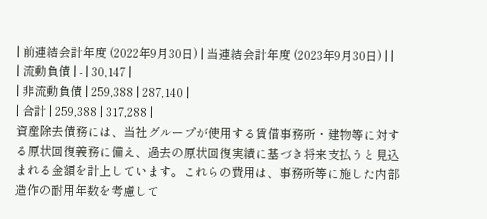| 前連結会計年度 (2022年9月30日) | 当連結会計年度 (2023年9月30日) | |
| 流動負債 | - | 30,147 |
| 非流動負債 | 259,388 | 287,140 |
| 合計 | 259,388 | 317,288 |
資産除去債務には、当社グループが使用する賃借事務所・建物等に対する原状回復義務に備え、過去の原状回復実績に基づき将来支払うと見込まれる金額を計上しています。これらの費用は、事務所等に施した内部造作の耐用年数を考慮して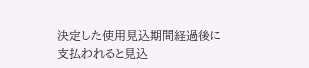決定した使用見込期間経過後に支払われると見込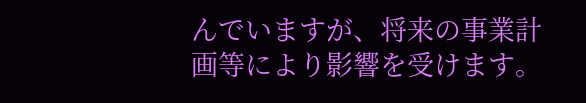んでいますが、将来の事業計画等により影響を受けます。